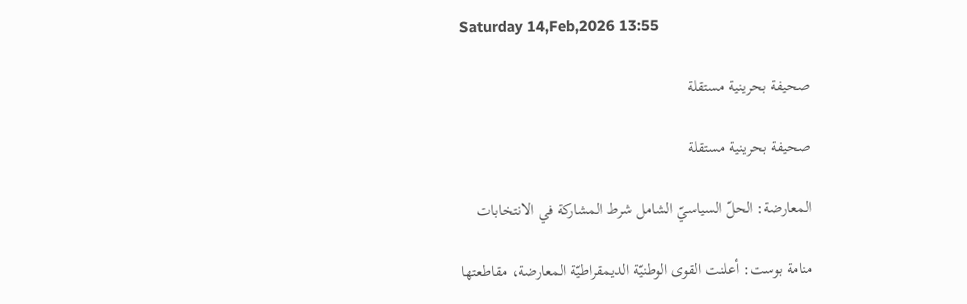Saturday 14,Feb,2026 13:55

صحيفة بحرينية مستقلة

صحيفة بحرينية مستقلة

المعارضة: الحلّ السياسيّ الشامل شرط المشاركة في الانتخابات

منامة بوست: أعلنت القوى الوطنيّة الديمقراطيّة المعارضة، مقاطعتها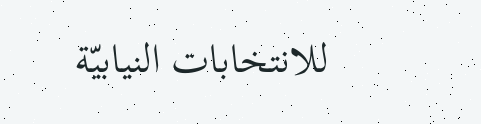للانتخابات النيابيّة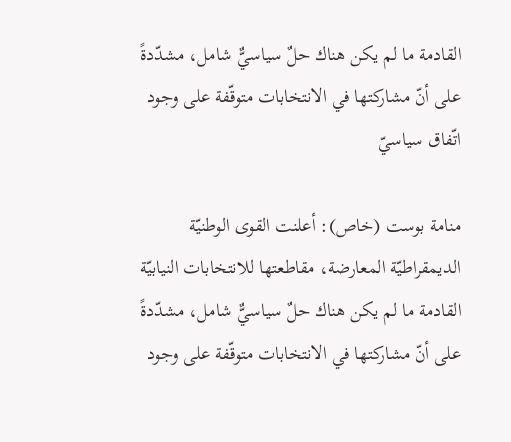القادمة ما لم يكن هناك حلٌ سياسيٌّ شامل، مشدّدةً على أنّ مشاركتها في الانتخابات متوقّفة على وجود اتّفاق سياسيّ

منامة بوست (خاص): أعلنت القوى الوطنيّة الديمقراطيّة المعارضة، مقاطعتها للانتخابات النيابيّة القادمة ما لم يكن هناك حلٌ سياسيٌّ شامل، مشدّدةً على أنّ مشاركتها في الانتخابات متوقّفة على وجود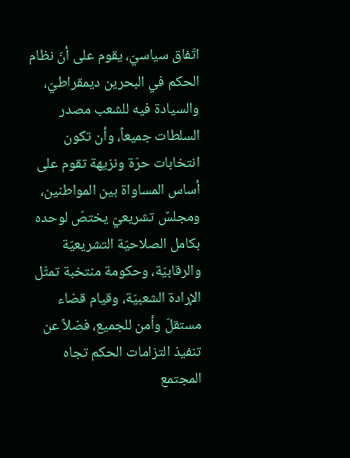اتّفاق سياسيّ، يقوم على أنّ نظام الحكم في البحرين ديمقراطيّ، والسيادة فيه للشعب مصدر السلطات جميعاً، وأن تكون انتخابات حرّة ونزيهة تقوم على أساس المساواة بين المواطنين، ومجلسٌ تشريعيّ يختصّ لوحده بكامل الصلاحيّة التشريعيّة والرقابيّة، وحكومة منتخبة تمثّل الإرادة الشعبيّة، وقيام قضاء مستقلّ وأمن للجميع، فضلاً عن تنفيذ التزامات الحكم تجاه المجتمع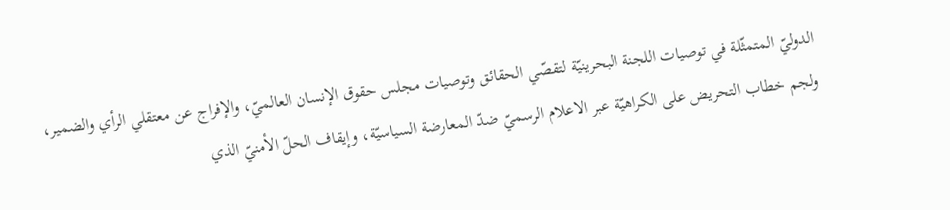الدوليّ المتمثّلة في توصيات اللجنة البحرينيّة لتقصّي الحقائق وتوصيات مجلس حقوق الإنسان العالميّ، والإفراج عن معتقلي الرأي والضمير، ولجم خطاب التحريض على الكراهيّة عبر الاعلام الرسميّ ضدّ المعارضة السياسيّة، وإيقاف الحلّ الأمنيّ الذي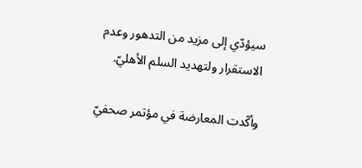سيؤدّي إلى مزيد من التدهور وعدم الاستقرار ولتهديد السلم الأهليّ.

وأكّدت المعارضة في مؤتمر صحفيّ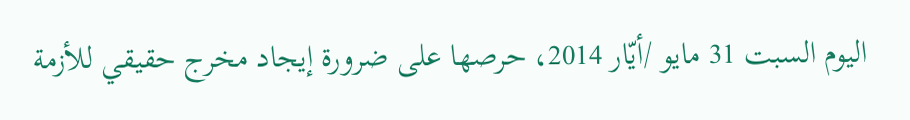اليوم السبت 31 مايو /أيّار 2014، حرصها على ضرورة إيجاد مخرج حقيقي للأزمة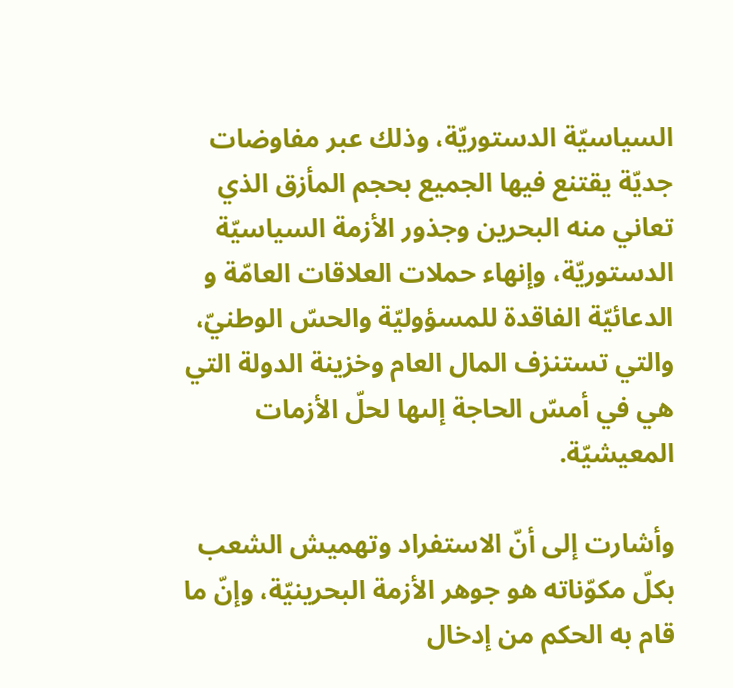السياسيّة الدستوريّة، وذلك عبر مفاوضات جديّة يقتنع فيها الجميع بحجم المأزق الذي تعاني منه البحرين وجذور الأزمة السياسيّة الدستوريّة، وإنهاء حملات العلاقات العامّة و الدعائيّة الفاقدة للمسؤوليّة والحسّ الوطنيّ، والتي تستنزف المال العام وخزينة الدولة التي هي في أمسّ الحاجة إلىها لحلّ الأزمات المعيشيّة.

وأشارت إلى أنّ الاستفراد وتهميش الشعب بكلّ مكوّناته هو جوهر الأزمة البحرينيّة، وإنّ ما قام به الحكم من إدخال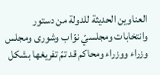العناوين الحديثة للدولة من دستور وانتخابات ومجلسيّ نوّاب وشورى ومجلس وزراء ووزراء ومحاكم قد تمّ تفريغها بشكل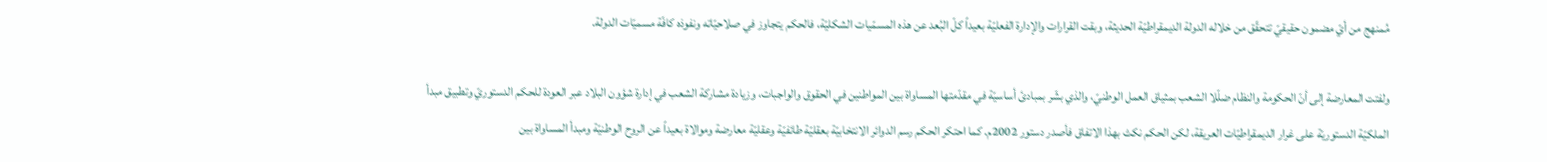مُمنهج من أيّ مضمون حقيقيّ تتحقّق من خلاله الدولة الديمقراطيّة الحديثة، وبقت القرارات والإدارة الفعليّة بعيداً كلّ البُعد عن هذه المسمّيات الشكليّة، فالحكم يتجاوز في صلاحيّاته ونفوذه كافّة مسميّات الدولة.

ولفتت المعارضة إلى أنّ الحكومة والنظام ضلّلا الشعب بمثياق العمل الوطنيّ، والذي بشّر بمبادئ أساسيّة في مقدّمتها المساواة بين المواطنين في الحقوق والواجبات، وزيادة مشاركة الشعب في إدارة شؤون البلاد عبر العودة للحكم الدستوريّ وتطبيق مبدأ الملكيّة الدستوريّة على غرار الديمقراطيّات العريقة، لكن الحكم نكث بهذا الاتفاق فأصدر دستور 2002م. كما احتكر الحكم رسم الدوائر الانتخابيّة بعقليّة طائفيّة وعقليّة معارضة وموالاة بعيداً عن الروح الوطنيّة ومبدأ المساواة بين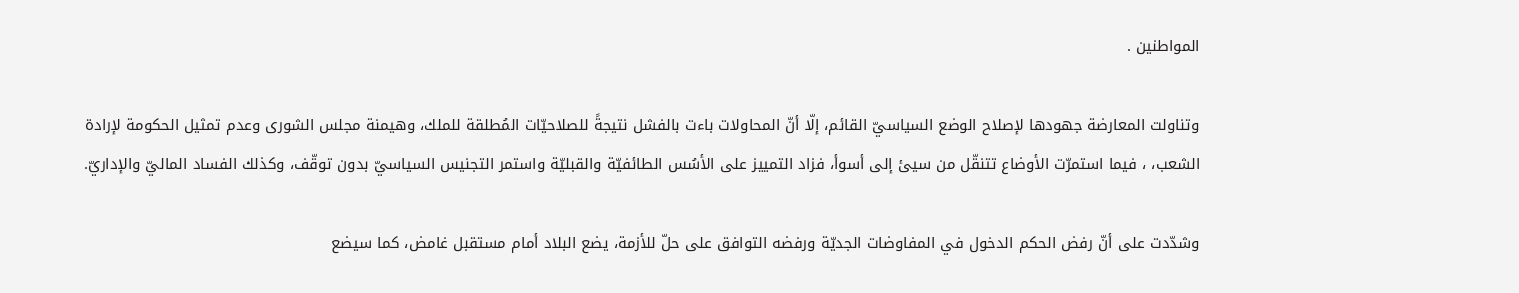المواطنين .

وتناولت المعارضة جهودها لإصلاح الوضع السياسيّ القائم، إلّا أنّ المحاولات باءت بالفشل نتيجةً للصلاحيّات المُطلقة للملك، وهيمنة مجلس الشورى وعدم تمثيل الحكومة لإرادة الشعب، ، فيما استمرّت الأوضاع تتنقّل من سيئ إلى أسوأ، فزاد التمييز على الأسُس الطائفيّة والقبليّة واستمر التجنيس السياسيّ بدون توقّف، وكذلك الفساد الماليّ والإداريّ.

وشدّدت على أنّ رفض الحكم الدخول في المفاوضات الجديّة ورفضه التوافق على حلّ للأزمة، يضع البلاد أمام مستقبل غامض، كما سيضع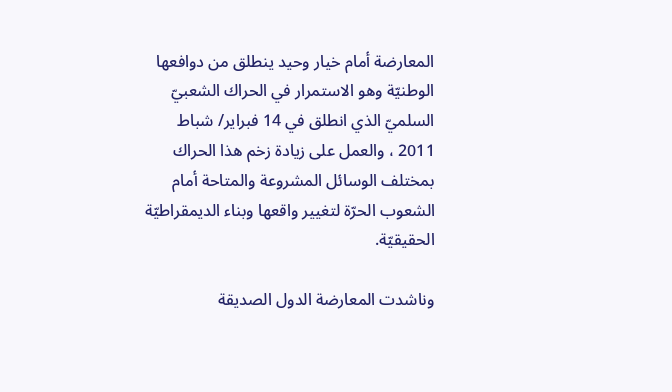المعارضة أمام خيار وحيد ينطلق من دوافعها الوطنيّة وهو الاستمرار في الحراك الشعبيّ السلميّ الذي انطلق في 14 فبراير/ شباط 2011 ، والعمل على زيادة زخم هذا الحراك بمختلف الوسائل المشروعة والمتاحة أمام الشعوب الحرّة لتغيير واقعها وبناء الديمقراطيّة الحقيقيّة.

وناشدت المعارضة الدول الصديقة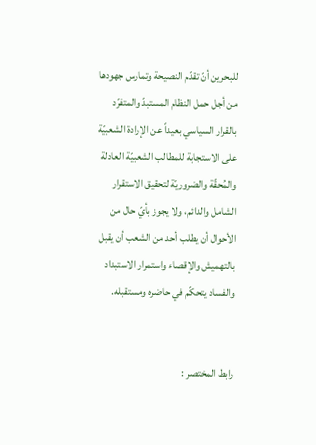للبحرين أنّ تقدّم النصيحة وتمارس جهودها من أجل حمل النظام المستبدّ والمتفرّد بالقرار السياسي بعيداً عن الإرادة الشعبيّة على الاستجابة للمطالب الشعبيّة العادلة والمُحقّة والضروريّة لتحقيق الاستقرار الشامل والدائم، ولا يجوز بأيّ حال من الأحوال أن يطلب أحد من الشعب أن يقبل بالتهميش والإقصاء واستمرار الاستبداد والفساد يتحكّم في حاضره ومستقبله.


رابط المختصر :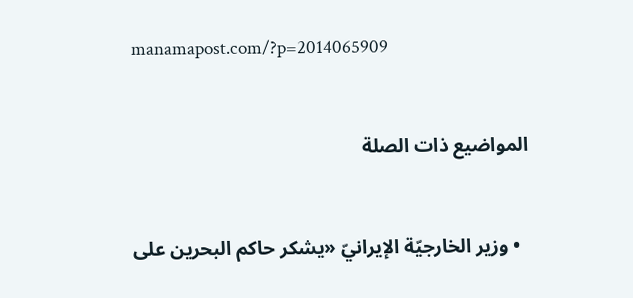manamapost.com/?p=2014065909


المواضیع ذات الصلة


  • وزير الخارجيّة الإيرانيّ «يشكر حاكم البحرين على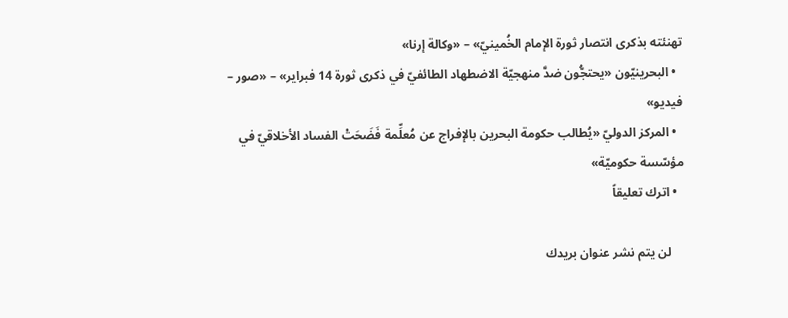تهنئته بذكرى انتصار ثورة الإمام الخُمينيّ» – «وكالة إرنا»
  • البحرينيّون «يحتجُّون ضدَّ منهجيّة الاضطهاد الطائفيّ في ذكرى ثورة 14 فبراير» – «صور – فيديو»
  • المركز الدوليّ «يُطالب حكومة البحرين بالإفراج عن مُعلِّمة فَضَحَتْ الفساد الأخلاقيّ في مؤسّسة حكوميّة»
  • اترك تعليقاً

    لن يتم نشر عنوان بريدك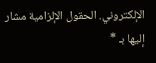الإلكتروني. الحقول الإلزامية مشار إليها بـ *